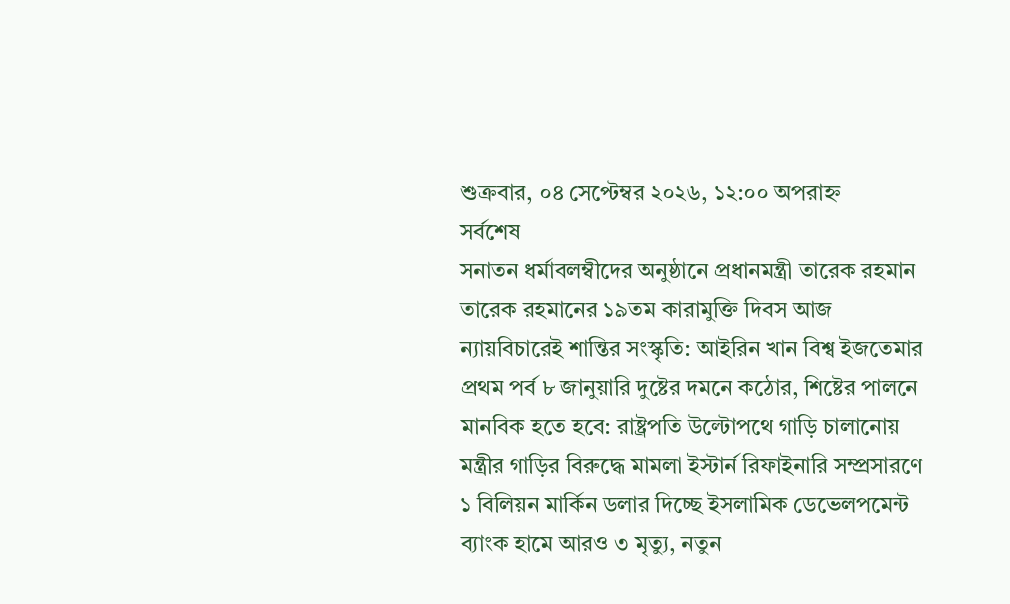শুক্রবার, ০৪ সেপ্টেম্বর ২০২৬, ১২:০০ অপরাহ্ন
সর্বশেষ
সনাতন ধর্মাবলম্বীদের অনুষ্ঠানে প্রধানমন্ত্রী তারেক রহমান তারেক রহমানের ১৯তম কারামুক্তি দিবস আজ ন্যায়বিচারেই শান্তির সংস্কৃতি: আইরিন খান বিশ্ব ইজতেমার প্রথম পর্ব ৮ জানুয়ারি দুষ্টের দমনে কঠোর, শিষ্টের পালনে মানবিক হতে হবে: রাষ্ট্রপতি উল্টোপথে গাড়ি চালানোয় মন্ত্রীর গাড়ির বিরুদ্ধে মামলা ইস্টার্ন রিফাইনারি সম্প্রসারণে ১ বিলিয়ন মার্কিন ডলার দিচ্ছে ইসলামিক ডেভেলপমেন্ট ব্যাংক হামে আরও ৩ মৃত্যু, নতুন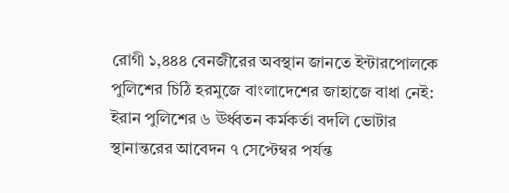রোগী ১,৪৪৪ বেনজীরের অবস্থান জানতে ইন্টারপোলকে পুলিশের চিঠি হরমুজে বাংলাদেশের জাহাজে বাধা নেই: ইরান পুলিশের ৬ ঊর্ধ্বতন কর্মকর্তা বদলি ভোটার স্থানান্তরের আবেদন ৭ সেপ্টেম্বর পর্যন্ত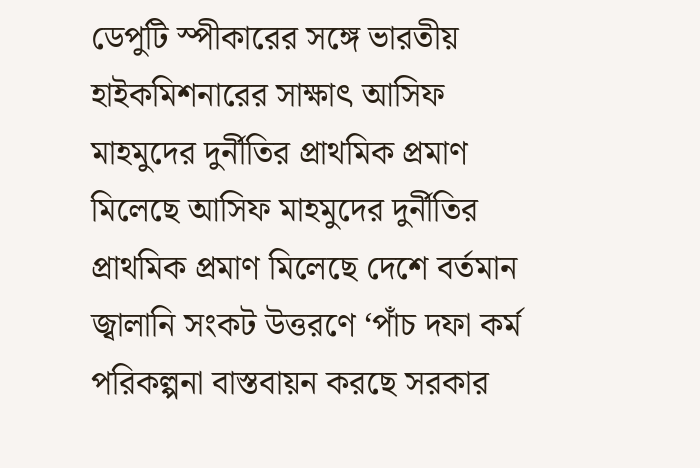ডেপুটি স্পীকারের সঙ্গে ভারতীয় হাইকমিশনারের সাক্ষাৎ আসিফ মাহমুদের দুর্নীতির প্রাথমিক প্রমাণ মিলেছে আসিফ মাহমুদের দুর্নীতির প্রাথমিক প্রমাণ মিলেছে দেশে বর্তমান জ্বালানি সংকট উত্তরণে ‘পাঁচ দফা কর্ম পরিকল্পনা বাস্তবায়ন করছে সরকার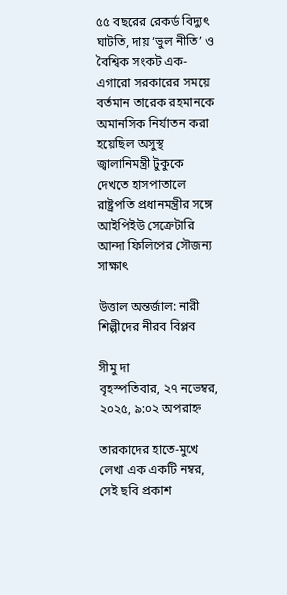৫৫ বছরের রেকর্ড বিদ্যুৎ ঘাটতি, দায় ‘ভুল নীতি’ ও বৈশ্বিক সংকট এক-এগারো সরকারের সময়ে বর্তমান তারেক রহমানকে অমানসিক নির্যাতন করা হয়েছিল অসুস্থ জ্বালানিমন্ত্রী টুকুকে দেখতে হাসপাতালে রাষ্ট্রপতি প্রধানমন্ত্রীর সঙ্গে আইপিইউ সেক্রেটারি আন্দা ফিলিপের সৌজন্য সাক্ষাৎ

উত্তাল অন্তর্জাল: নারী শিল্পীদের নীরব বিপ্লব

সীমু দা
বৃহস্পতিবার, ২৭ নভেম্বর, ২০২৫, ৯:০২ অপরাহ্ন

তারকাদের হাতে-মুখে লেখা এক একটি নম্বর, সেই ছবি প্রকাশ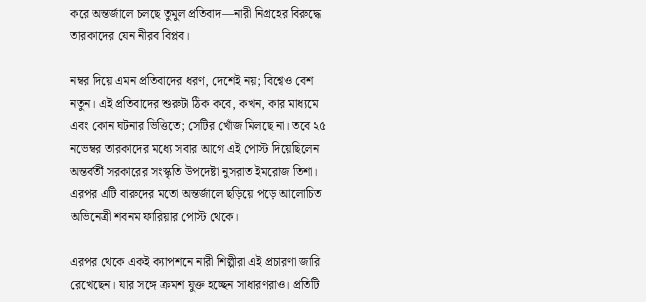করে অন্তর্জালে চলছে তুমুল প্রতিবাদ—নারী নিগ্রহের বিরুদ্ধে তারকাদের যেন নীরব বিপ্লব।

নম্বর দিয়ে এমন প্রতিবাদের ধরণ, দেশেই নয়; বিশ্বেও বেশ নতুন। এই প্রতিবাদের শুরুটা ঠিক কবে, কখন, কার মাধ্যমে এবং কোন ঘটনার ভিত্তিতে; সেটির খোঁজ মিলছে না। তবে ২৫ নভেম্বর তারকাদের মধ্যে সবার আগে এই পোস্ট দিয়েছিলেন অন্তর্বর্তী সরকারের সংস্কৃতি উপদেষ্টা নুসরাত ইমরোজ তিশা। এরপর এটি বারুদের মতো অন্তর্জালে ছড়িয়ে পড়ে আলোচিত অভিনেত্রী শবনম ফারিয়ার পোস্ট থেকে।

এরপর থেকে একই ক্যাপশনে নারী শিল্পীরা এই প্রচারণা জারি রেখেছেন। যার সঙ্গে ক্রমশ যুক্ত হচ্ছেন সাধারণরাও। প্রতিটি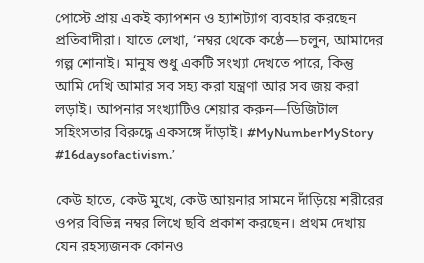পোস্টে প্রায় একই ক্যাপশন ও হ্যাশট্যাগ ব্যবহার করছেন প্রতিবাদীরা। যাতে লেখা, ‘নম্বর থেকে কণ্ঠে—চলুন, আমাদের গল্প শোনাই। মানুষ শুধু একটি সংখ্যা দেখতে পারে, কিন্তু আমি দেখি আমার সব সহ্য করা যন্ত্রণা আর সব জয় করা লড়াই। আপনার সংখ্যাটিও শেয়ার করুন—ডিজিটাল সহিংসতার বিরুদ্ধে একসঙ্গে দাঁড়াই। #MyNumberMyStory #16daysofactivism.’

কেউ হাতে, কেউ মুখে, কেউ আয়নার সামনে দাঁড়িয়ে শরীরের ওপর বিভিন্ন নম্বর লিখে ছবি প্রকাশ করছেন। প্রথম দেখায় যেন রহস্যজনক কোনও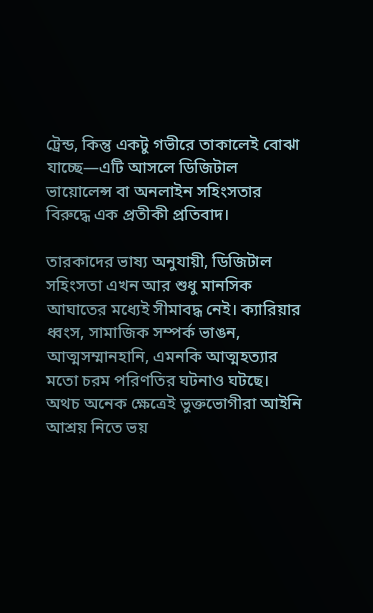ট্রেন্ড, কিন্তু একটু গভীরে তাকালেই বোঝা যাচ্ছে—এটি আসলে ডিজিটাল ভায়োলেন্স বা অনলাইন সহিংসতার বিরুদ্ধে এক প্রতীকী প্রতিবাদ।

তারকাদের ভাষ্য অনুযায়ী, ডিজিটাল সহিংসতা এখন আর শুধু মানসিক আঘাতের মধ্যেই সীমাবদ্ধ নেই। ক্যারিয়ার ধ্বংস, সামাজিক সম্পর্ক ভাঙন, আত্মসম্মানহানি, এমনকি আত্মহত্যার মতো চরম পরিণতির ঘটনাও ঘটছে। অথচ অনেক ক্ষেত্রেই ভুক্তভোগীরা আইনি আশ্রয় নিতে ভয়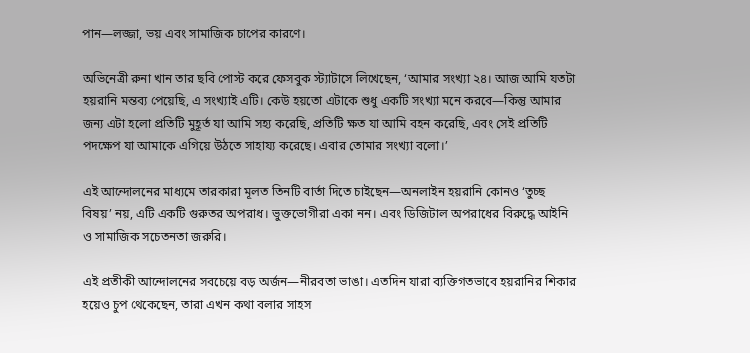পান—লজ্জা, ভয় এবং সামাজিক চাপের কারণে।

অভিনেত্রী রুনা খান তার ছবি পোস্ট করে ফেসবুক স্ট্যাটাসে লিখেছেন, ‘আমার সংখ্যা ২৪। আজ আমি যতটা হয়রানি মন্তব্য পেয়েছি, এ সংখ্যাই এটি। কেউ হয়তো এটাকে শুধু একটি সংখ্যা মনে করবে—কিন্তু আমার জন্য এটা হলো প্রতিটি মুহূর্ত যা আমি সহ্য করেছি, প্রতিটি ক্ষত যা আমি বহন করেছি, এবং সেই প্রতিটি পদক্ষেপ যা আমাকে এগিয়ে উঠতে সাহায্য করেছে। এবার তোমার সংখ্যা বলো।’

এই আন্দোলনের মাধ্যমে তারকারা মূলত তিনটি বার্তা দিতে চাইছেন—অনলাইন হয়রানি কোনও ‘তুচ্ছ বিষয়’ নয়, এটি একটি গুরুতর অপরাধ। ভুক্তভোগীরা একা নন। এবং ডিজিটাল অপরাধের বিরুদ্ধে আইনি ও সামাজিক সচেতনতা জরুরি।

এই প্রতীকী আন্দোলনের সবচেয়ে বড় অর্জন—নীরবতা ভাঙা। এতদিন যারা ব্যক্তিগতভাবে হয়রানির শিকার হয়েও চুপ থেকেছেন, তারা এখন কথা বলার সাহস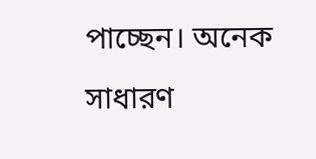পাচ্ছেন। অনেক সাধারণ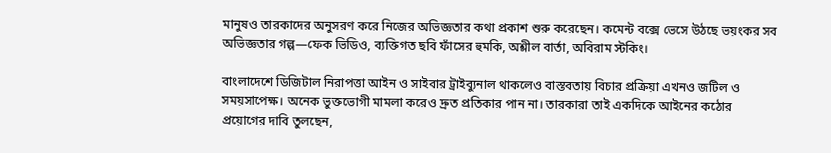মানুষও তারকাদের অনুসরণ করে নিজের অভিজ্ঞতার কথা প্রকাশ শুরু করেছেন। কমেন্ট বক্সে ভেসে উঠছে ভয়ংকর সব অভিজ্ঞতার গল্প—ফেক ভিডিও, ব্যক্তিগত ছবি ফাঁসের হুমকি, অশ্লীল বার্তা, অবিরাম স্টকিং।

বাংলাদেশে ডিজিটাল নিরাপত্তা আইন ও সাইবার ট্রাইব্যুনাল থাকলেও বাস্তবতায় বিচার প্রক্রিয়া এখনও জটিল ও সময়সাপেক্ষ। অনেক ভুক্তভোগী মামলা করেও দ্রুত প্রতিকার পান না। তারকারা তাই একদিকে আইনের কঠোর প্রয়োগের দাবি তুলছেন,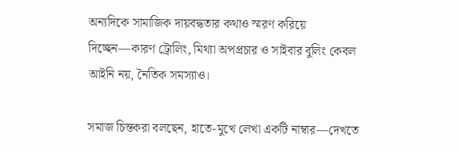অন্যদিকে সামাজিক দায়বদ্ধতার কথাও স্মরণ করিয়ে দিচ্ছেন—কারণ ট্রোলিং, মিথ্যা অপপ্রচার ও সাইবার বুলিং কেবল আইনি নয়, নৈতিক সমস্যাও।

সমাজ চিন্তকরা বলছেন, হাতে-মুখে লেখা একটি নাম্বার—দেখতে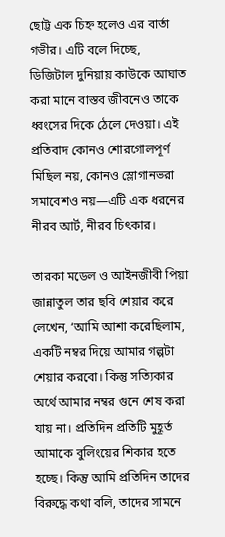ছোট্ট এক চিহ্ন হলেও এর বার্তা গভীর। এটি বলে দিচ্ছে, ডিজিটাল দুনিয়ায় কাউকে আঘাত করা মানে বাস্তব জীবনেও তাকে ধ্বংসের দিকে ঠেলে দেওয়া। এই প্রতিবাদ কোনও শোরগোলপূর্ণ মিছিল নয়, কোনও স্লোগানভরা সমাবেশও নয়—এটি এক ধরনের নীরব আর্ট, নীরব চিৎকার।

তারকা মডেল ও আইনজীবী পিয়া জান্নাতুল তার ছবি শেয়ার করে লেখেন, ‘আমি আশা করেছিলাম, একটি নম্বর দিয়ে আমার গল্পটা শেয়ার করবো। কিন্তু সত্যিকার অর্থে আমার নম্বর গুনে শেষ করা যায় না। প্রতিদিন প্রতিটি মুহূর্ত আমাকে বুলিংয়ের শিকার হতে হচ্ছে। কিন্তু আমি প্রতিদিন তাদের বিরুদ্ধে কথা বলি, তাদের সামনে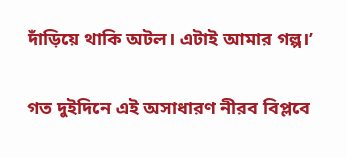দাঁড়িয়ে থাকি অটল। এটাই আমার গল্প।’

গত দুইদিনে এই অসাধারণ নীরব বিপ্লবে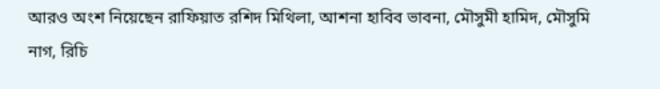আরও অংশ নিয়েছেন রাফিয়াত রশিদ মিথিলা, আশনা হাবিব ভাবনা, মৌসুমী হামিদ, মৌসুমি নাগ, রিচি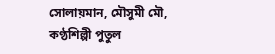সোলায়মান, মৌসুমী মৌ, কণ্ঠশিল্পী পুতুল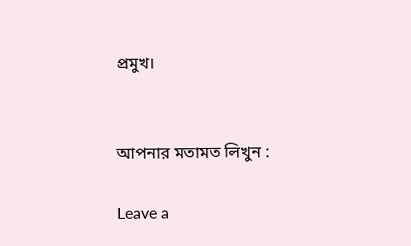প্রমুখ।


আপনার মতামত লিখুন :

Leave a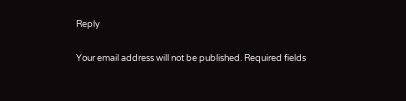Reply

Your email address will not be published. Required fields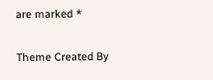are marked *

Theme Created By